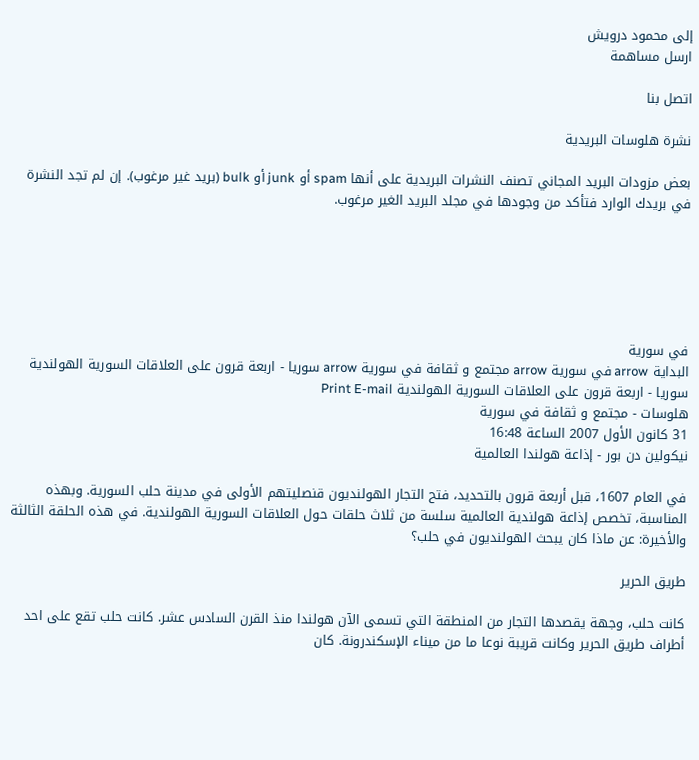إلى محمود درويش
ارسل مساهمة

اتصل بنا

نشرة هلوسات البريدية

بعض مزودات البريد المجاني تصنف النشرات البريدية على أنها spam أو junk أو bulk (بريد غير مرغوب). إن لم تجد النشرة في بريدك الوارد فتأكد من وجودها في مجلد البريد الغير مرغوب.






في سورية
البداية arrow في سورية arrow مجتمع و ثقافة في سورية arrow سوريا - اربعة قرون على العلاقات السورية الهولندية
سوريا - اربعة قرون على العلاقات السورية الهولندية Print E-mail
هلوسات - مجتمع و ثقافة في سورية
31 كانون الأول 2007 الساعة 16:48
نيكولين دن بور - إذاعة هولندا العالمية

في العام 1607، قبل أربعة قرون بالتحديد، فتح التجار الهولنديون قنصليتهم الأولى في مدينة حلب السورية. وبهذه المناسبة، تخصص إذاعة هولندية العالمية سلسة من ثلاث حلقات حول العلاقات السورية الهولندية. في هذه الحلقة الثالثة والأخيرة: عن ماذا كان يبحث الهولنديون في حلب؟

طريق الحرير

كانت حلب، وجهة يقصدها التجار من المنطقة التي تسمى الآن هولندا منذ القرن السادس عشر. كانت حلب تقع على احد أطراف طريق الحرير وكانت قريبة نوعا ما من ميناء الإسكندرونة. كان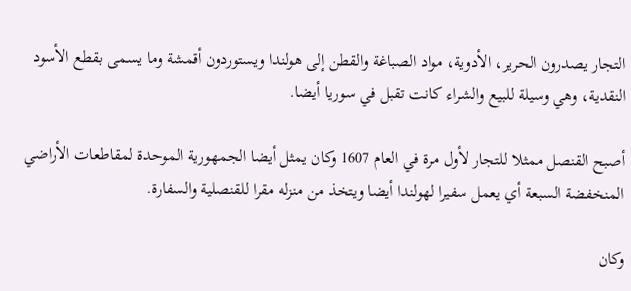التجار يصدرون الحرير، الأدوية، مواد الصباغة والقطن إلى هولندا ويستوردون أقمشة وما يسمى بقطع الأسود النقدية، وهي وسيلة للبيع والشراء كانت تقبل في سوريا أيضا.

أصبح القنصل ممثلا للتجار لأول مرة في العام 1607 وكان يمثل أيضا الجمهورية الموحدة لمقاطعات الأراضي المنخفضة السبعة أي يعمل سفيرا لهولندا أيضا ويتخذ من منزله مقرا للقنصلية والسفارة.

وكان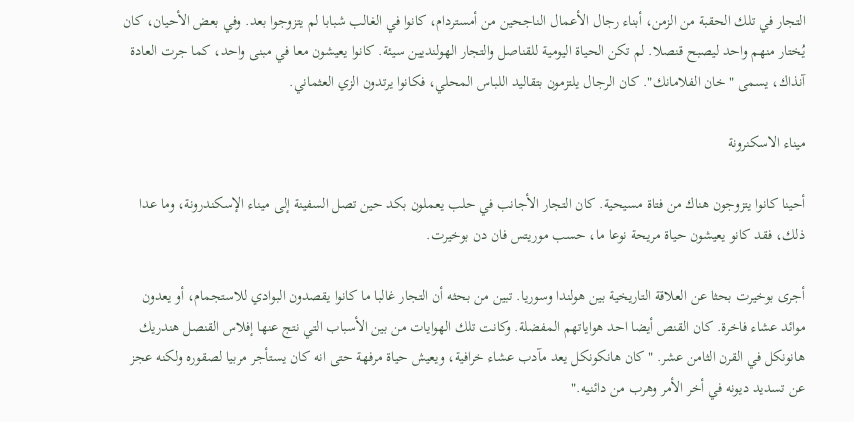التجار في تلك الحقبة من الزمن، أبناء رجال الأعمال الناجحين من أمستردام، كانوا في الغالب شبابا لم يتزوجوا بعد. وفي بعض الأحيان، كان يُختار منهم واحد ليصبح قنصلا. لم تكن الحياة اليومية للقناصل والتجار الهولنديين سيئة. كانوا يعيشون معا في مبنى واحد، كما جرت العادة آنذاك، يسمى "خان الفلامانك". كان الرجال يلتزمون بتقاليد اللباس المحلي، فكانوا يرتدون الزي العثماني.

ميناء الاسكنرونة

أحينا كانوا يتزوجون هناك من فتاة مسيحية. كان التجار الأجانب في حلب يعملون بكد حين تصل السفينة إلى ميناء الإسكندرونة، وما عدا ذلك، فقد كانو يعيشون حياة مريحة نوعا ما، حسب موريتس فان دن بوخيرت.

أجرى بوخيرت بحثا عن العلاقة التاريخية بين هولندا وسوريا. تبين من بحثه أن التجار غالبا ما كانوا يقصدون البوادي للاستجمام، أو يعدون موائد عشاء فاخرة. كان القنص أيضا احد هواياتهم المفضلة. وكانت تلك الهوايات من بين الأسباب التي نتج عنها إفلاس القنصل هندريك هانونكل في القرن الثامن عشر. "كان هانكونكل يعد مآدب عشاء خرافية، ويعيش حياة مرفهة حتى انه كان يستأجر مربيا لصقوره ولكنه عجز عن تسديد ديونه في أخر الأمر وهرب من دائنيه."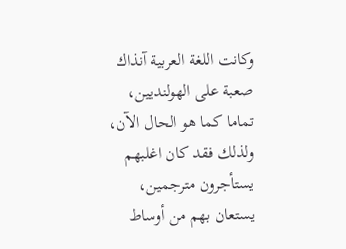وكانت اللغة العربية آنذاك صعبة على الهولنديين، تماما كما هو الحال الآن، ولذلك فقد كان اغلبهم يستأجرون مترجمين، يستعان بهم من أوساط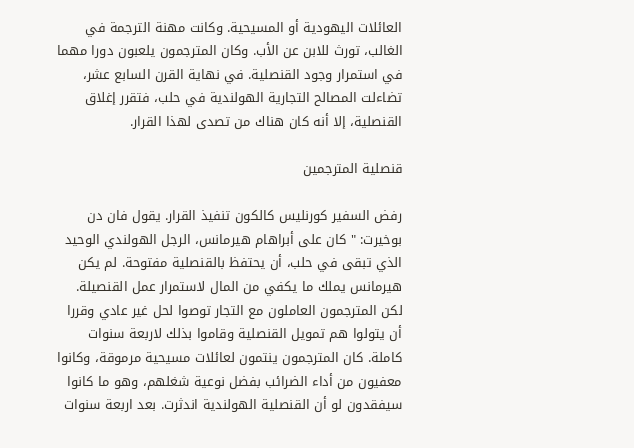العائلات اليهودية أو المسيحية. وكانت مهنة الترجمة في الغالب، تورث للابن عن الأب. وكان المترجمون يلعبون دورا مهما في استمرار وجود القنصلية. في نهاية القرن السابع عشر، تضاءلت المصالح التجارية الهولندية في حلب، فتقرر إغلاق القنصلية، إلا أنه كان هناك من تصدى لهذا القرار.

قنصلية المترجمين

رفض السفير كورنليس كالكون تنفيذ القرار. يقول فان دن بوخيرت: " كان على أبراهام هيرمانس، الرجل الهولندي الوحيد الذي تبقى في حلب، أن يحتفظ بالقنصلية مفتوحة. لم يكن هيرمانس يملك ما يكفي من المال لاستمرار عمل القنصيلة. لكن المترجمون العاملون مع التجار توصوا لحل غير عادي وقررا أن يتولوا هم تمويل القنصلية وقاموا بذلك لاربعة سنوات كاملة. كان المترجمون ينتمون لعائلات مسيحية مرموقة، وكانوا معفيون من أداء الضرائب بفضل نوعية شغلهم، وهو ما كانوا سيفقدون لو أن القنصلية الهولندية اندثرت. بعد اربعة سنوات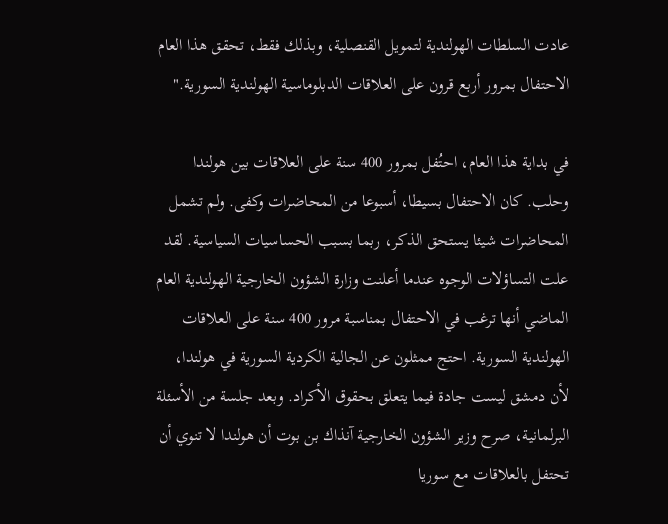عادت السلطات الهولندية لتمويل القنصلية، وبذلك فقط، تحقق هذا العام الاحتفال بمرور أربع قرون على العلاقات الدبلوماسية الهولندية السورية."

في بداية هذا العام، احتُفل بمرور 400 سنة على العلاقات بين هولندا وحلب. كان الاحتفال بسيطا، أسبوعا من المحاضرات وكفى. ولم تشمل المحاضرات شيئا يستحق الذكر، ربما بسبب الحساسيات السياسية. لقد علت التساؤلات الوجوه عندما أعلنت وزارة الشؤون الخارجية الهولندية العام الماضي أنها ترغب في الاحتفال بمناسبة مرور 400 سنة على العلاقات الهولندية السورية. احتج ممثلون عن الجالية الكردية السورية في هولندا، لأن دمشق ليست جادة فيما يتعلق بحقوق الأكراد. وبعد جلسة من الأسئلة البرلمانية، صرح وزير الشؤون الخارجية آنذاك بن بوت أن هولندا لا تنوي أن تحتفل بالعلاقات مع سوريا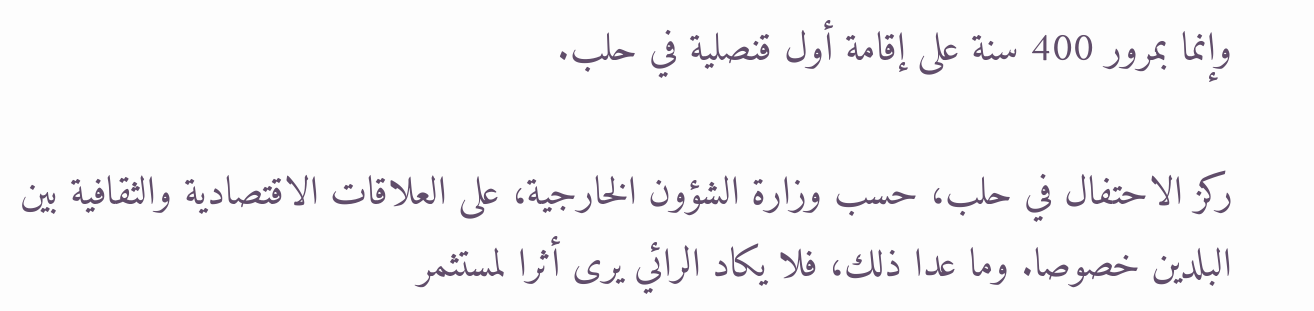وإنما بمرور 400 سنة على إقامة أول قنصلية في حلب.

ركز الاحتفال في حلب، حسب وزارة الشؤون الخارجية، على العلاقات الاقتصادية والثقافية بين البلدين خصوصا. وما عدا ذلك، فلا يكاد الرائي يرى أثرا لمستثمر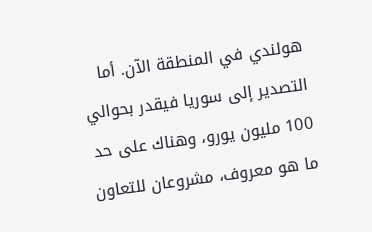هولندي في المنطقة الآن. أما التصدير إلى سوريا فيقدر بحوالي 100 مليون يورو، وهناك على حد ما هو معروف، مشروعان للتعاون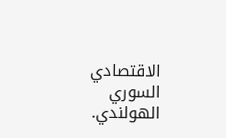الاقتصادي السوري الهولندي.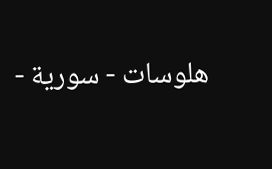هلوسات - سورية -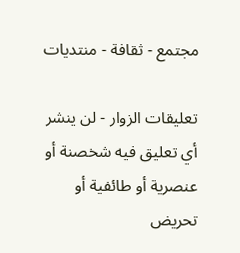مجتمع - ثقافة - منتديات

تعليقات الزوار - لن ينشر أي تعليق فيه شخصنة أو عنصرية أو طائفية أو تحريض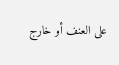على العنف أو خارج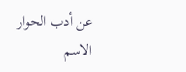عن أدب الحوار
الاسم